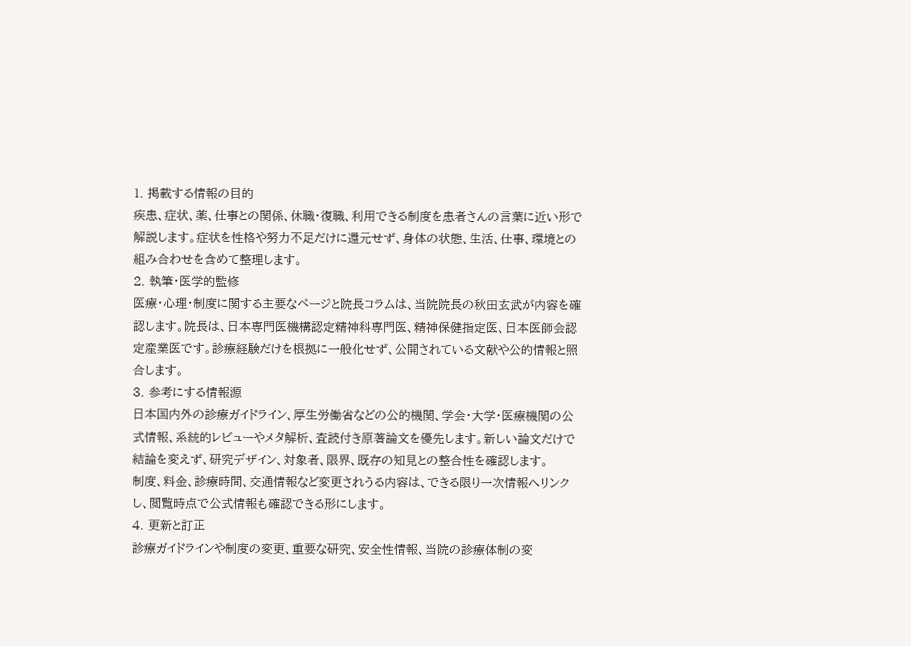1. 掲載する情報の目的
疾患、症状、薬、仕事との関係、休職・復職、利用できる制度を患者さんの言葉に近い形で解説します。症状を性格や努力不足だけに還元せず、身体の状態、生活、仕事、環境との組み合わせを含めて整理します。
2. 執筆・医学的監修
医療・心理・制度に関する主要なページと院長コラムは、当院院長の秋田玄武が内容を確認します。院長は、日本専門医機構認定精神科専門医、精神保健指定医、日本医師会認定産業医です。診療経験だけを根拠に一般化せず、公開されている文献や公的情報と照合します。
3. 参考にする情報源
日本国内外の診療ガイドライン、厚生労働省などの公的機関、学会・大学・医療機関の公式情報、系統的レビューやメタ解析、査読付き原著論文を優先します。新しい論文だけで結論を変えず、研究デザイン、対象者、限界、既存の知見との整合性を確認します。
制度、料金、診療時間、交通情報など変更されうる内容は、できる限り一次情報へリンクし、閲覧時点で公式情報も確認できる形にします。
4. 更新と訂正
診療ガイドラインや制度の変更、重要な研究、安全性情報、当院の診療体制の変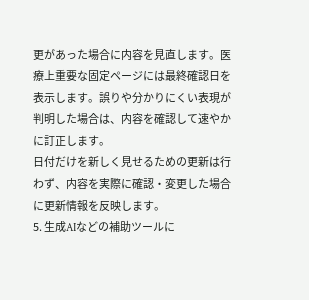更があった場合に内容を見直します。医療上重要な固定ページには最終確認日を表示します。誤りや分かりにくい表現が判明した場合は、内容を確認して速やかに訂正します。
日付だけを新しく見せるための更新は行わず、内容を実際に確認・変更した場合に更新情報を反映します。
5. 生成AIなどの補助ツールに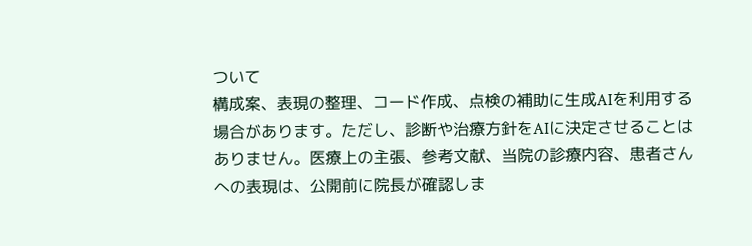ついて
構成案、表現の整理、コード作成、点検の補助に生成AIを利用する場合があります。ただし、診断や治療方針をAIに決定させることはありません。医療上の主張、参考文献、当院の診療内容、患者さんへの表現は、公開前に院長が確認しま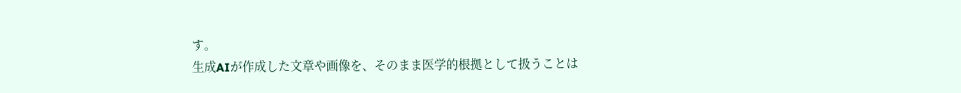す。
生成AIが作成した文章や画像を、そのまま医学的根拠として扱うことは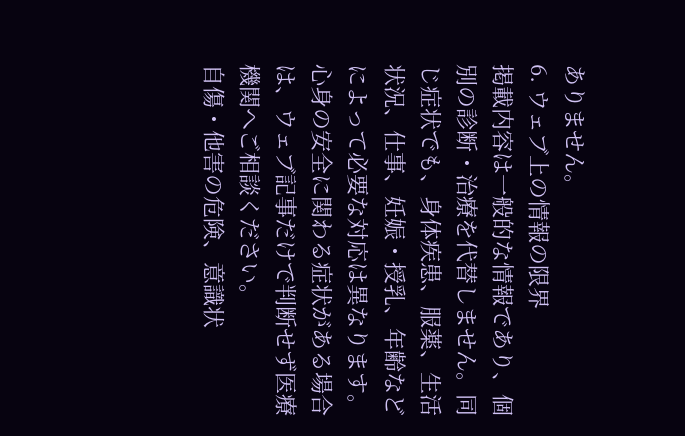ありません。
6. ウェブ上の情報の限界
掲載内容は一般的な情報であり、個別の診断・治療を代替しません。同じ症状でも、身体疾患、服薬、生活状況、仕事、妊娠・授乳、年齢などによって必要な対応は異なります。心身の安全に関わる症状がある場合は、ウェブ記事だけで判断せず医療機関へご相談ください。
自傷・他害の危険、意識状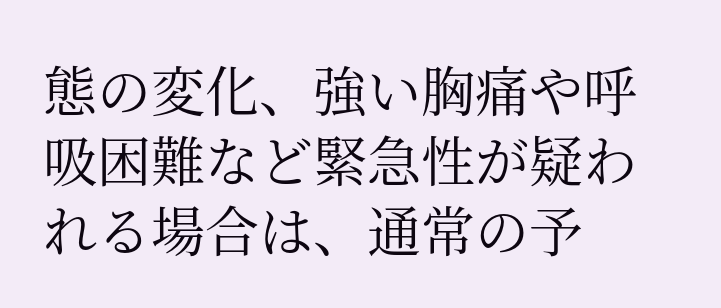態の変化、強い胸痛や呼吸困難など緊急性が疑われる場合は、通常の予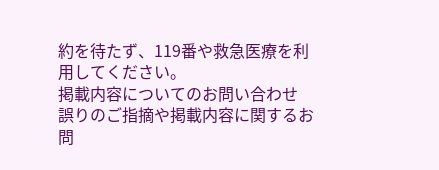約を待たず、119番や救急医療を利用してください。
掲載内容についてのお問い合わせ
誤りのご指摘や掲載内容に関するお問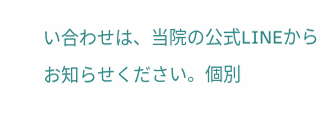い合わせは、当院の公式LINEからお知らせください。個別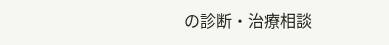の診断・治療相談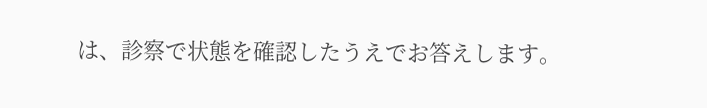は、診察で状態を確認したうえでお答えします。